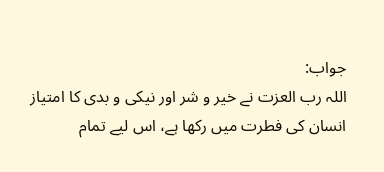جواب:
اللہ رب العزت نے خیر و شر اور نیکی و بدی کا امتیاز انسان کی فطرت میں رکھا ہے، اس لیے تمام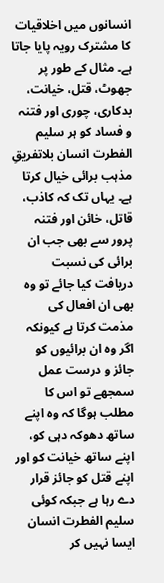انسانوں میں اخلاقیات کا مشترک رویہ پایا جاتا ہے۔ مثال کے طور پر جھوٹ، قتل، خیانت، بدکاری، چوری اور فتنہ و فساد کو ہر سلیم الفطرت انسان بلاتفریقِ مذہب برائی خیال کرتا ہے۔ یہاں تک کہ کاذب، قاتل، خائن اور فتنہ پرور سے بھی جب ان برائی کی نسبت دریافت کیا جائے تو وہ بھی ان افعال کی مذمت کرتا ہے کیونکہ اگر وہ ان برائیوں کو جائز و درست عمل سمجھے تو اس کا مطلب ہوگا کہ وہ اپنے ساتھ دھوکہ دہی کو، اپنے ساتھ خیانت کو اور اپنے قتل کو جائز قرار دے رہا ہے جبکہ کوئی سلیم الفطرت انسان ایسا نہیں کر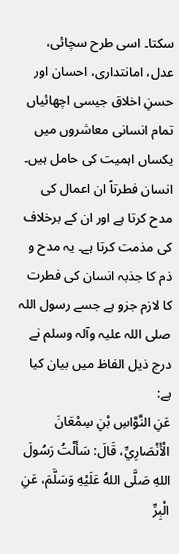سکتا۔ اسی طرح سچائی، عدل، امانتداری، احسان اور حسنِ اخلاق جیسی اچھائیاں تمام انسانی معاشروں میں یکساں اہمیت کی حامل ہیں۔ انسان فطرتاً ان اعمال کی مدح کرتا ہے اور ان کے برخلاف کی مذمت کرتا ہے۔ یہ مدح و ذم کا جذبہ انسان کی فطرت کا لازم جزو ہے جسے رسول اللہ صلی اللہ علیہ وآلہ وسلم نے درج ذیل الفاظ میں بیان کیا ہے:
عَنِ النَّوَّاسِ بْنِ سِمْعَانَ الْأَنْصَارِيِّ، قَالَ: سَأَلْتُ رَسُولَ اللهِ صَلَّى اللهُ عَلَيْهِ وَسَلَّمَ، عَنِ الْبِرِّ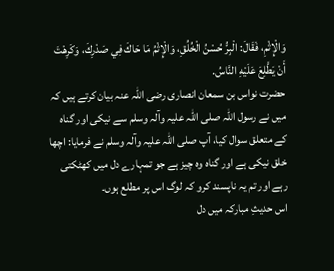وَالْإِثْمِ، فَقَالَ: الْبِرُّ حُسْنُ الْخُلُقِ، وَالْإِثْمُ مَا حَاكَ فِي صَدْرِكَ، وَكَرِهْتَ أَنْ يَطَّلِعَ عَلَيْهِ النَّاسُ.
حضرت نواس بن سمعان انصاری رضی اللہ عنہ بیان کرتے ہیں کہ میں نے رسول اللہ صلی اللہ علیہ وآلہ وسلم سے نیکی اور گناہ کے متعلق سوال کیا، آپ صلی اللہ علیہ وآلہ وسلم نے فرمایا: اچھا خلق نیکی ہے اور گناہ وہ چیز ہے جو تمہارے دل میں کھٹکتی رہے اور تم یہ ناپسند کرو کہ لوگ اس پر مطلع ہوں۔
اس حدیثِ مبارکہ میں دل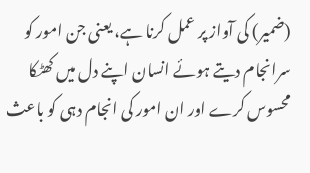(ضمیر) کی آواز پر عمل کرنا ہے، یعنی جن امور کو سرانجام دیتے ہوئے انسان اپنے دل میں کھٹکا محسوس کرے اور ان امور کی انجام دہی کو باعث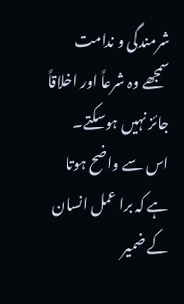شرمندگی و ندامت سمجھے وہ شرعاً اور اخلاقاً جائز نہیں ہوسکتے۔
اس سے واضح ہوتا ہے کہ برا عمل انسان کے ضمیر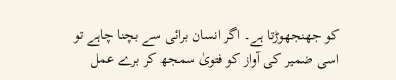کو جھنجھوڑتا ہے۔ اگر انسان برائی سے بچنا چاہے تو اسی ضمیر کی آواز کو فتویٰ سمجھ کر برے عمل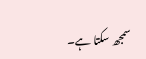سمجھ سکتا ہے۔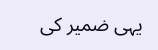یہی ضمیر کی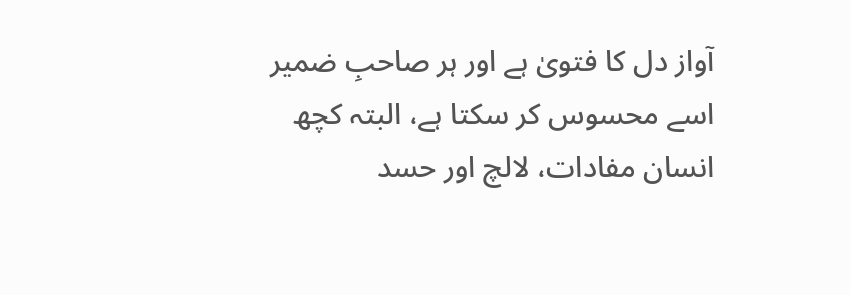آواز دل کا فتویٰ ہے اور ہر صاحبِ ضمیر اسے محسوس کر سکتا ہے، البتہ کچھ انسان مفادات، لالچ اور حسد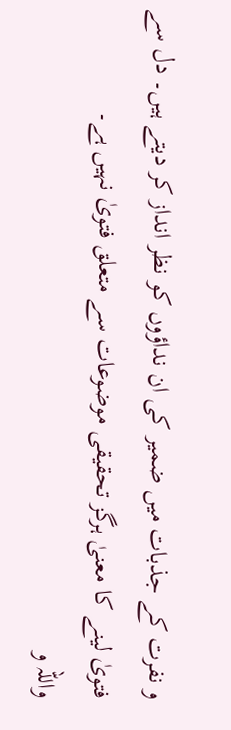و نفرت کے جذبات میں ضمیر کی ان نداؤوں کو نظر انداز کر دیتے ہیں۔ دل سے فتویٰ لینے کا معنیٰ ہرگز تحقیقی موضوعات سے متعلق فتویٰ نہیں ہے۔
واللہ و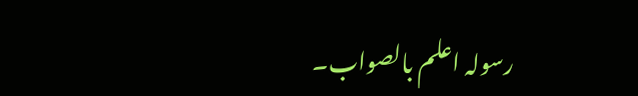رسولہ اعلم بالصواب۔